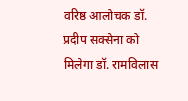वरिष्ठ आलोचक डॉ. प्रदीप सक्सेना को मिलेगा डॉ. रामविलास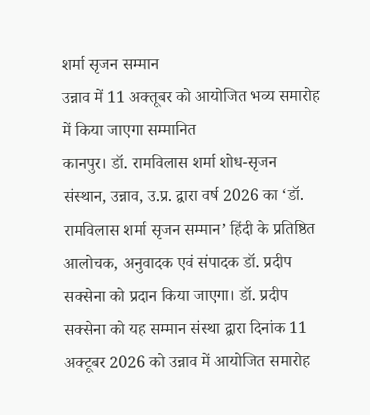शर्मा सृजन सम्मान
उन्नाव में 11 अक्तूबर को आयोजित भव्य समारोह में किया जाएगा सम्मानित
कानपुर। डॉ. रामविलास शर्मा शोध-सृजन संस्थान, उन्नाव, उ.प्र. द्वारा वर्ष 2026 का ‘डॉ. रामविलास शर्मा सृजन सम्मान’ हिंदी के प्रतिष्ठित आलोचक, अनुवादक एवं संपादक डॉ. प्रदीप सक्सेना को प्रदान किया जाएगा। डॉ. प्रदीप सक्सेना को यह सम्मान संस्था द्वारा दिनांक 11 अक्टूबर 2026 को उन्नाव में आयोजित समारोह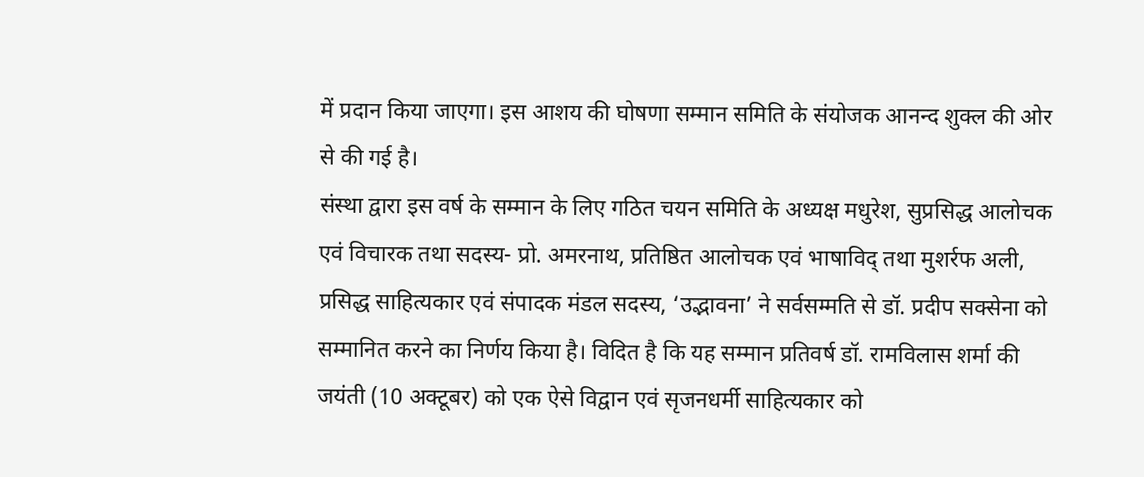में प्रदान किया जाएगा। इस आशय की घोषणा सम्मान समिति के संयोजक आनन्द शुक्ल की ओर से की गई है।
संस्था द्वारा इस वर्ष के सम्मान के लिए गठित चयन समिति के अध्यक्ष मधुरेश, सुप्रसिद्ध आलोचक एवं विचारक तथा सदस्य- प्रो. अमरनाथ, प्रतिष्ठित आलोचक एवं भाषाविद् तथा मुशर्रफ अली, प्रसिद्ध साहित्यकार एवं संपादक मंडल सदस्य, ‘उद्भावना’ ने सर्वसम्मति से डॉ. प्रदीप सक्सेना को सम्मानित करने का निर्णय किया है। विदित है कि यह सम्मान प्रतिवर्ष डॉ. रामविलास शर्मा की जयंती (10 अक्टूबर) को एक ऐसे विद्वान एवं सृजनधर्मी साहित्यकार को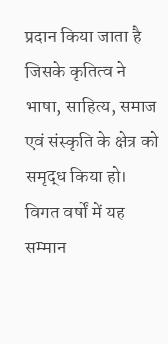प्रदान किया जाता है जिसके कृतित्व ने भाषा, साहित्य, समाज एवं संस्कृति के क्षेत्र को समृद्ध किया हो। विगत वर्षों में यह सम्मान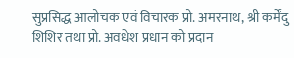सुप्रसिद्ध आलोचक एवं विचारक प्रो. अमरनाथ, श्री कर्मेंदु शिशिर तथा प्रो. अवधेश प्रधान को प्रदान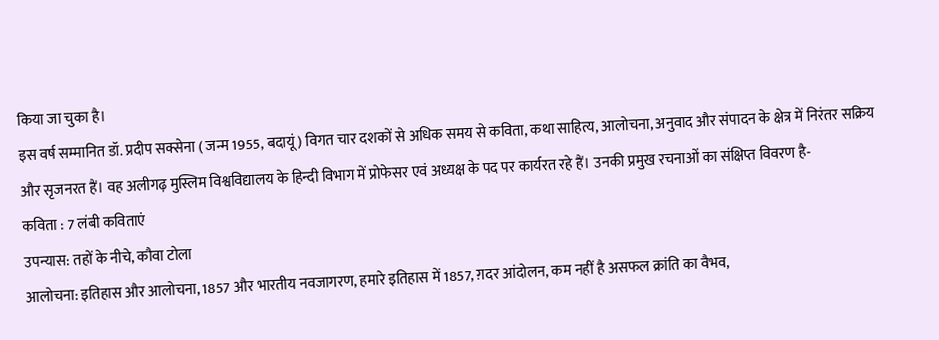किया जा चुका है।
इस वर्ष सम्मानित डॉ. प्रदीप सक्सेना ( जन्म 1955, बदायूं) विगत चार दशकों से अधिक समय से कविता, कथा साहित्य, आलोचना, अनुवाद और संपादन के क्षेत्र में निरंतर सक्रिय और सृजनरत हैं। वह अलीगढ़ मुस्लिम विश्वविद्यालय के हिन्दी विभाग में प्रोफेसर एवं अध्यक्ष के पद पर कार्यरत रहे हैं। उनकी प्रमुख रचनाओं का संक्षिप्त विवरण है-
कविता : 7 लंबी कविताएं
उपन्यास: तहों के नीचे, कौवा टोला
आलोचना: इतिहास और आलोचना, 1857 और भारतीय नवजागरण, हमारे इतिहास में 1857, ग़दर आंदोलन, कम नहीं है असफल क्रांति का वैभव,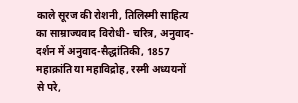काले सूरज की रोशनी, तिलिस्मी साहित्य का साम्राज्यवाद विरोधी- चरित्र, अनुवाद-दर्शन में अनुवाद-सैद्धांतिकी, 1857 महाक्रांति या महाविद्रोह, रस्मी अध्ययनों से परे,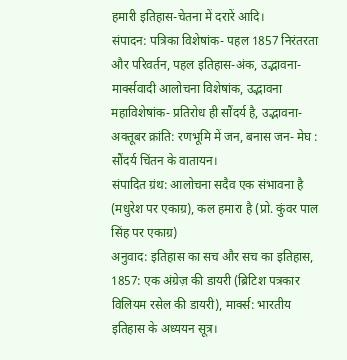हमारी इतिहास-चेतना में दरारें आदि।
संपादन: पत्रिका विशेषांक- पहल 1857 निरंतरता और परिवर्तन, पहल इतिहास-अंक, उद्भावना- मार्क्सवादी आलोचना विशेषांक, उद्भावना महाविशेषांक- प्रतिरोध ही सौंदर्य है, उद्भावना- अक्तूबर क्रांति: रणभूमि में जन, बनास जन- मेघ : सौंदर्य चिंतन के वातायन।
संपादित ग्रंथ: आलोचना सदैव एक संभावना है (मधुरेश पर एकाग्र), कल हमारा है (प्रो. कुंवर पाल सिंह पर एकाग्र)
अनुवाद: इतिहास का सच और सच का इतिहास, 1857: एक अंग्रेज़ की डायरी (ब्रिटिश पत्रकार विलियम रसेल की डायरी), मार्क्स: भारतीय
इतिहास के अध्ययन सूत्र।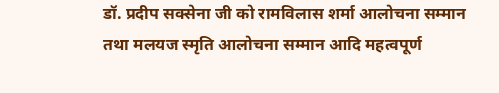डॉ. प्रदीप सक्सेना जी को रामविलास शर्मा आलोचना सम्मान तथा मलयज स्मृति आलोचना सम्मान आदि महत्वपूर्ण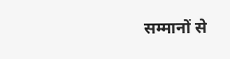सम्मानों से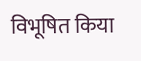विभूषित किया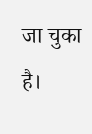जा चुका है।